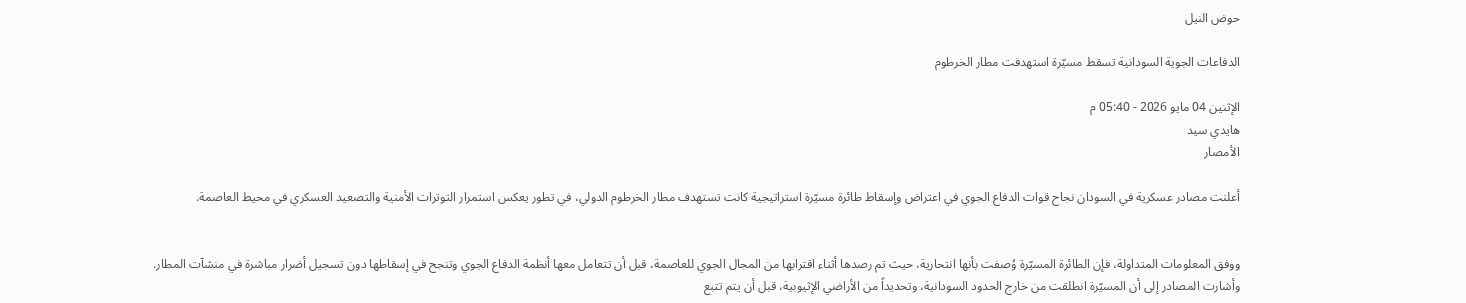حوض النيل

الدفاعات الجوية السودانية تسقط مسيّرة استهدفت مطار الخرطوم

الإثنين 04 مايو 2026 - 05:40 م
هايدي سيد
الأمصار

أعلنت مصادر عسكرية في السودان نجاح قوات الدفاع الجوي في اعتراض وإسقاط طائرة مسيّرة استراتيجية كانت تستهدف مطار الخرطوم الدولي، في تطور يعكس استمرار التوترات الأمنية والتصعيد العسكري في محيط العاصمة.


ووفق المعلومات المتداولة، فإن الطائرة المسيّرة وُصفت بأنها انتحارية، حيث تم رصدها أثناء اقترابها من المجال الجوي للعاصمة، قبل أن تتعامل معها أنظمة الدفاع الجوي وتنجح في إسقاطها دون تسجيل أضرار مباشرة في منشآت المطار.
وأشارت المصادر إلى أن المسيّرة انطلقت من خارج الحدود السودانية، وتحديداً من الأراضي الإثيوبية، قبل أن يتم تتبع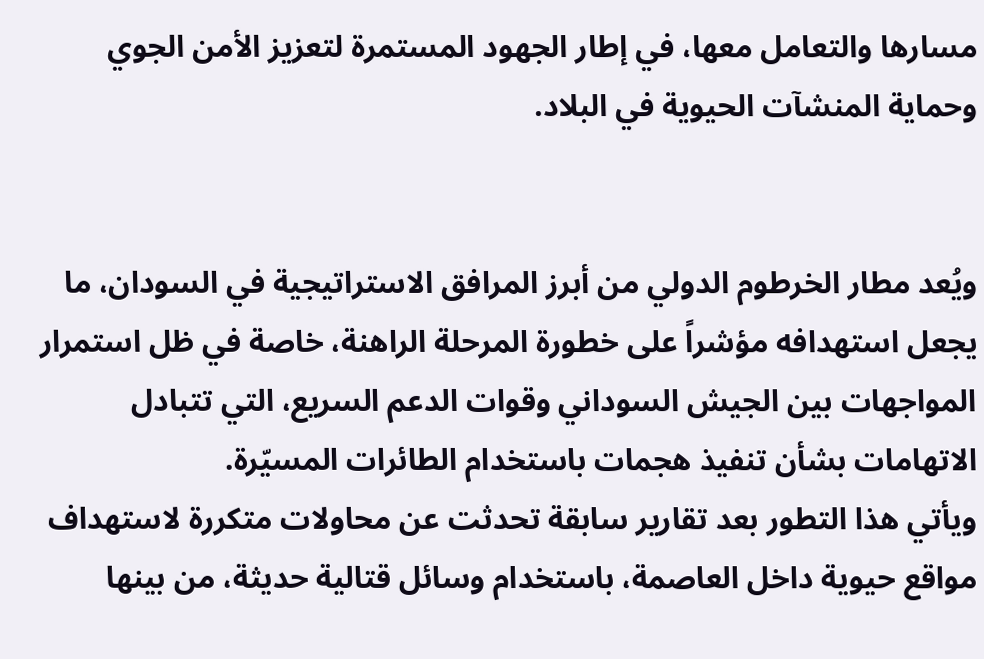مسارها والتعامل معها، في إطار الجهود المستمرة لتعزيز الأمن الجوي وحماية المنشآت الحيوية في البلاد.


ويُعد مطار الخرطوم الدولي من أبرز المرافق الاستراتيجية في السودان، ما يجعل استهدافه مؤشراً على خطورة المرحلة الراهنة، خاصة في ظل استمرار المواجهات بين الجيش السوداني وقوات الدعم السريع، التي تتبادل الاتهامات بشأن تنفيذ هجمات باستخدام الطائرات المسيّرة.
ويأتي هذا التطور بعد تقارير سابقة تحدثت عن محاولات متكررة لاستهداف مواقع حيوية داخل العاصمة، باستخدام وسائل قتالية حديثة، من بينها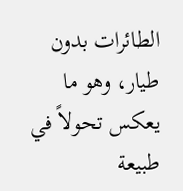الطائرات بدون طيار، وهو ما يعكس تحولاً في طبيعة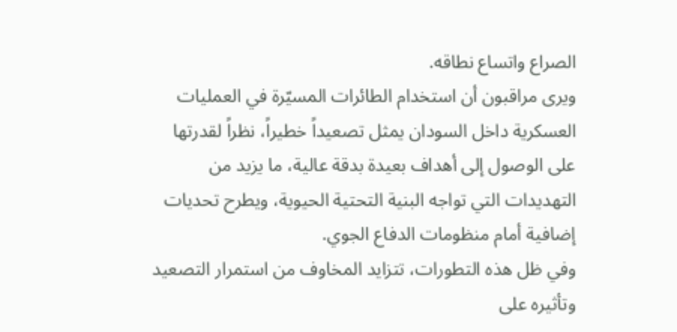الصراع واتساع نطاقه.
ويرى مراقبون أن استخدام الطائرات المسيّرة في العمليات العسكرية داخل السودان يمثل تصعيداً خطيراً، نظراً لقدرتها على الوصول إلى أهداف بعيدة بدقة عالية، ما يزيد من التهديدات التي تواجه البنية التحتية الحيوية، ويطرح تحديات إضافية أمام منظومات الدفاع الجوي.
وفي ظل هذه التطورات، تتزايد المخاوف من استمرار التصعيد وتأثيره على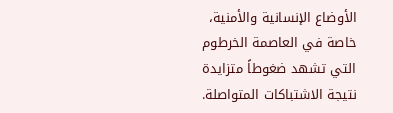الأوضاع الإنسانية والأمنية، خاصة في العاصمة الخرطوم التي تشهد ضغوطاً متزايدة نتيجة الاشتباكات المتواصلة.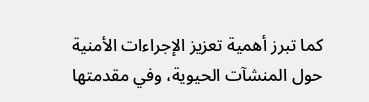كما تبرز أهمية تعزيز الإجراءات الأمنية حول المنشآت الحيوية، وفي مقدمتها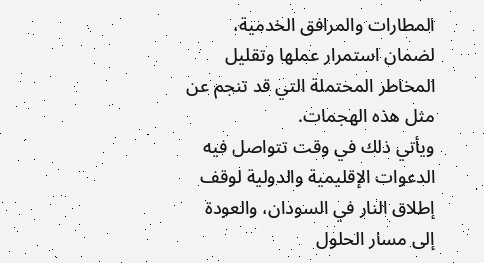المطارات والمرافق الخدمية، لضمان استمرار عملها وتقليل المخاطر المحتملة التي قد تنجم عن مثل هذه الهجمات.
ويأتي ذلك في وقت تتواصل فيه الدعوات الإقليمية والدولية لوقف إطلاق النار في السودان، والعودة إلى مسار الحلول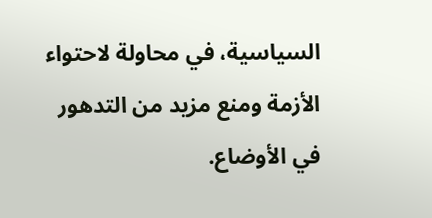السياسية، في محاولة لاحتواء الأزمة ومنع مزيد من التدهور في الأوضاع.